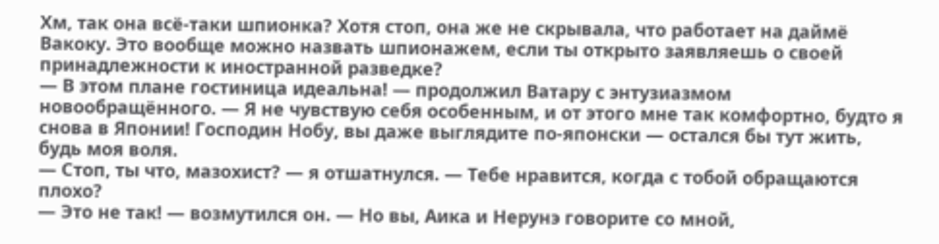Хм, так она всё-таки шпионка? Хотя стоп, она же не скрывала, что работает на даймё Вакоку. Это вообще можно назвать шпионажем, если ты открыто заявляешь о своей принадлежности к иностранной разведке?
— В этом плане гостиница идеальна! — продолжил Ватару с энтузиазмом новообращённого. — Я не чувствую себя особенным, и от этого мне так комфортно, будто я снова в Японии! Господин Нобу, вы даже выглядите по-японски — остался бы тут жить, будь моя воля.
— Стоп, ты что, мазохист? — я отшатнулся. — Тебе нравится, когда с тобой обращаются плохо?
— Это не так! — возмутился он. — Но вы, Аика и Нерунэ говорите со мной,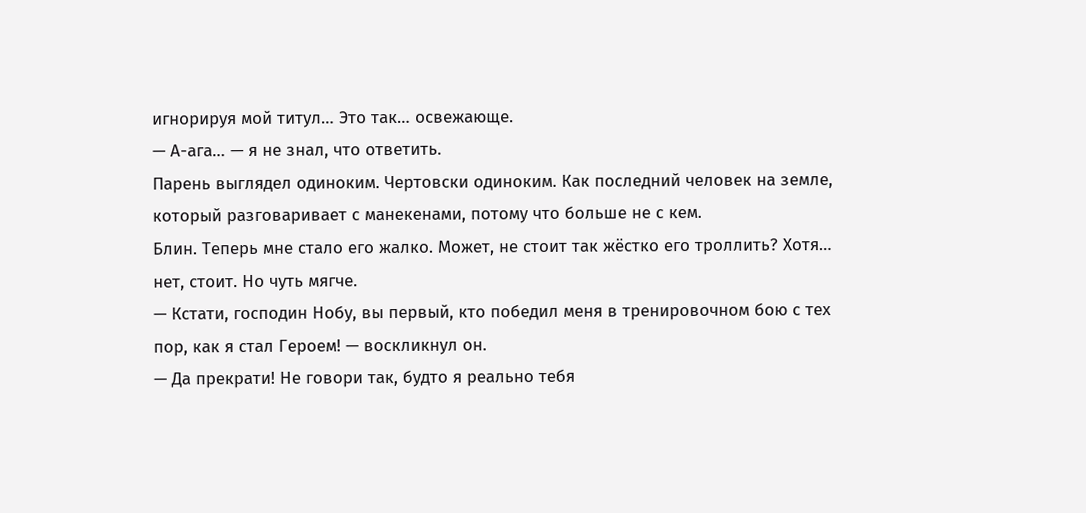игнорируя мой титул… Это так… освежающе.
— А-ага… — я не знал, что ответить.
Парень выглядел одиноким. Чертовски одиноким. Как последний человек на земле, который разговаривает с манекенами, потому что больше не с кем.
Блин. Теперь мне стало его жалко. Может, не стоит так жёстко его троллить? Хотя… нет, стоит. Но чуть мягче.
— Кстати, господин Нобу, вы первый, кто победил меня в тренировочном бою с тех пор, как я стал Героем! — воскликнул он.
— Да прекрати! Не говори так, будто я реально тебя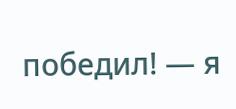победил! — я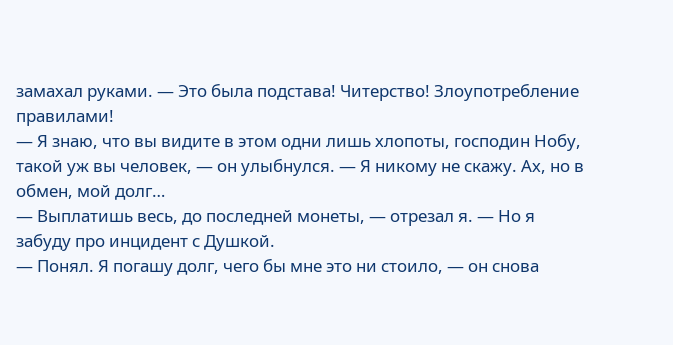замахал руками. — Это была подстава! Читерство! Злоупотребление правилами!
— Я знаю, что вы видите в этом одни лишь хлопоты, господин Нобу, такой уж вы человек, — он улыбнулся. — Я никому не скажу. Ах, но в обмен, мой долг…
— Выплатишь весь, до последней монеты, — отрезал я. — Но я забуду про инцидент с Душкой.
— Понял. Я погашу долг, чего бы мне это ни стоило, — он снова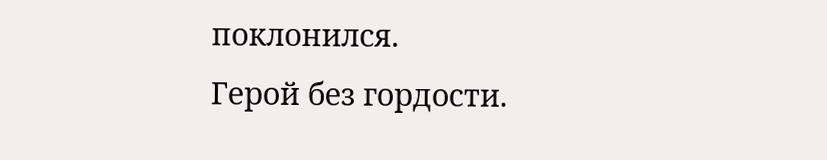поклонился.
Герой без гордости.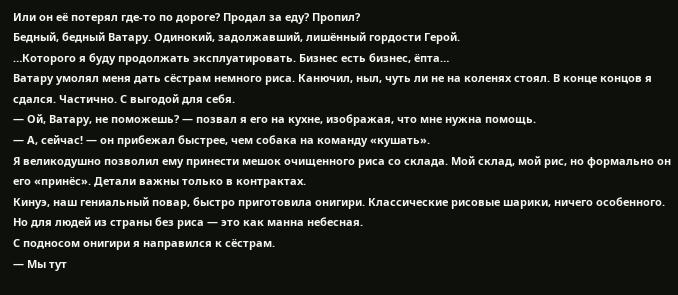Или он её потерял где-то по дороге? Продал за еду? Пропил?
Бедный, бедный Ватару. Одинокий, задолжавший, лишённый гордости Герой.
…Которого я буду продолжать эксплуатировать. Бизнес есть бизнес, ёпта…
Ватару умолял меня дать сёстрам немного риса. Канючил, ныл, чуть ли не на коленях стоял. В конце концов я сдался. Частично. С выгодой для себя.
— Ой, Ватару, не поможешь? — позвал я его на кухне, изображая, что мне нужна помощь.
— А, сейчас! — он прибежал быстрее, чем собака на команду «кушать».
Я великодушно позволил ему принести мешок очищенного риса со склада. Мой склад, мой рис, но формально он его «принёс». Детали важны только в контрактах.
Кинуэ, наш гениальный повар, быстро приготовила онигири. Классические рисовые шарики, ничего особенного. Но для людей из страны без риса — это как манна небесная.
С подносом онигири я направился к сёстрам.
— Мы тут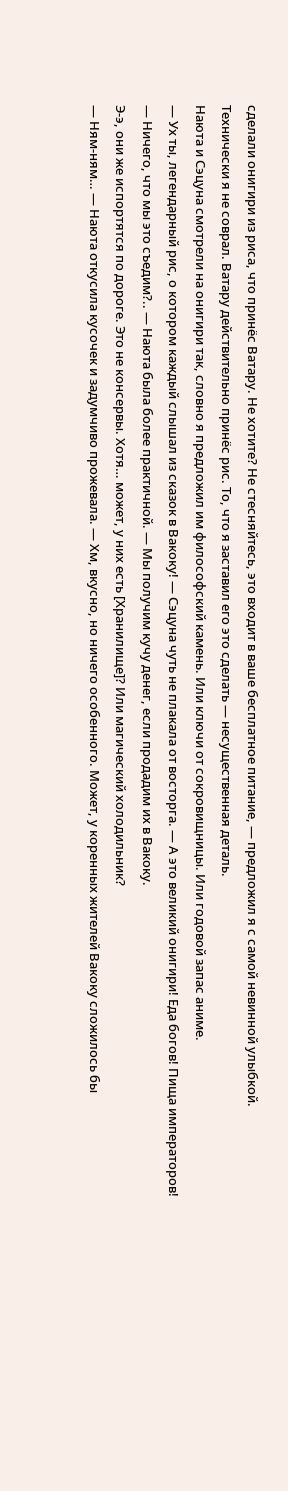сделали онигири из риса, что принёс Ватару. Не хотите? Не стесняйтесь, это входит в ваше бесплатное питание, — предложил я с самой невинной улыбкой.
Технически я не соврал. Ватару действительно принёс рис. То, что я заставил его это сделать — несущественная деталь.
Наюта и Сэцуна смотрели на онигири так, словно я предложил им философский камень. Или ключи от сокровищницы. Или годовой запас аниме.
— Ух ты, легендарный рис, о котором каждый слышал из сказок в Вакоку! — Сэцуна чуть не плакала от восторга. — А это великий онигири! Еда богов! Пища императоров!
— Ничего, что мы это съедим?.. — Наюта была более практичной. — Мы получим кучу денег, если продадим их в Вакоку.
Э-э, они же испортятся по дороге. Это не консервы. Хотя… может, у них есть [Хранилище]? Или магический холодильник?
— Ням-ням… — Наюта откусила кусочек и задумчиво прожевала. — Хм, вкусно, но ничего особенного. Может, у коренных жителей Вакоку сложилось бы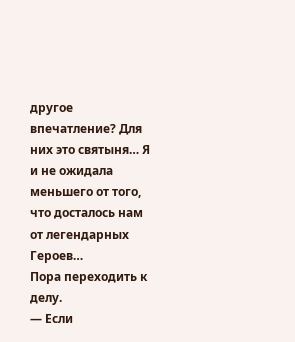другое впечатление? Для них это святыня… Я и не ожидала меньшего от того, что досталось нам от легендарных Героев…
Пора переходить к делу.
— Если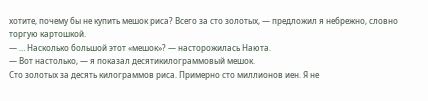хотите, почему бы не купить мешок риса? Всего за сто золотых, — предложил я небрежно, словно торгую картошкой.
— … Насколько большой этот «мешок»? — насторожилась Наюта.
— Вот настолько, — я показал десятикилограммовый мешок.
Сто золотых за десять килограммов риса. Примерно сто миллионов иен. Я не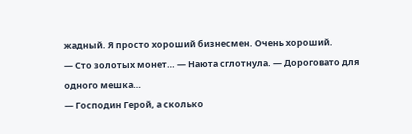жадный. Я просто хороший бизнесмен. Очень хороший.
— Сто золотых монет… — Наюта сглотнула. — Дороговато для одного мешка…
— Господин Герой, а сколько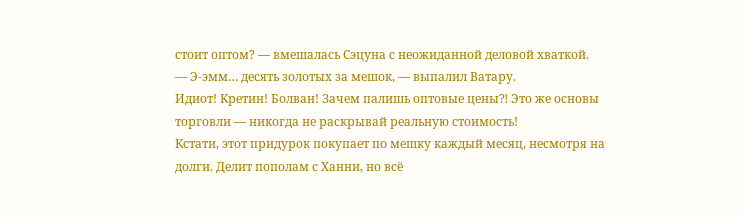стоит оптом? — вмешалась Сэцуна с неожиданной деловой хваткой.
— Э-эмм… десять золотых за мешок, — выпалил Ватару.
Идиот! Кретин! Болван! Зачем палишь оптовые цены⁈ Это же основы торговли — никогда не раскрывай реальную стоимость!
Кстати, этот придурок покупает по мешку каждый месяц, несмотря на долги. Делит пополам с Ханни, но всё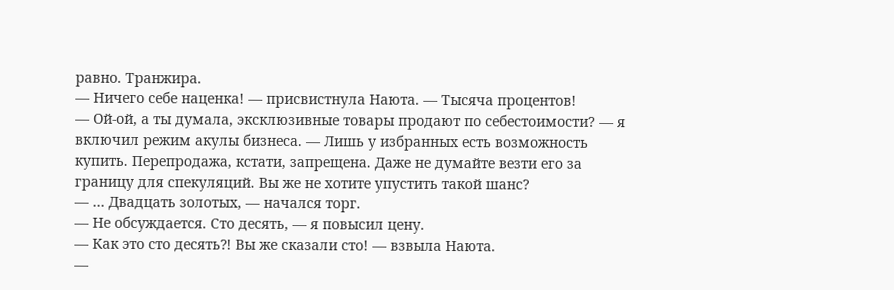равно. Транжира.
— Ничего себе наценка! — присвистнула Наюта. — Тысяча процентов!
— Ой-ой, а ты думала, эксклюзивные товары продают по себестоимости? — я включил режим акулы бизнеса. — Лишь у избранных есть возможность купить. Перепродажа, кстати, запрещена. Даже не думайте везти его за границу для спекуляций. Вы же не хотите упустить такой шанс?
— … Двадцать золотых, — начался торг.
— Не обсуждается. Сто десять, — я повысил цену.
— Как это сто десять⁈ Вы же сказали сто! — взвыла Наюта.
—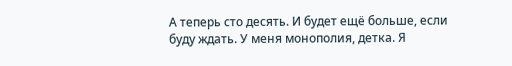А теперь сто десять. И будет ещё больше, если буду ждать. У меня монополия, детка. Я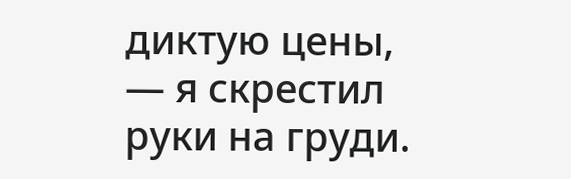диктую цены, — я скрестил руки на груди.